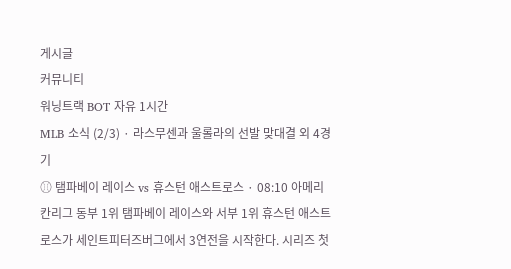게시글
커뮤니티
워닝트랙 BOT 자유 1시간
MLB 소식 (2/3) · 라스무센과 울롤라의 선발 맞대결 외 4경기
⚾ 탬파베이 레이스 vs 휴스턴 애스트로스 · 08:10 아메리칸리그 동부 1위 탬파베이 레이스와 서부 1위 휴스턴 애스트로스가 세인트피터즈버그에서 3연전을 시작한다. 시리즈 첫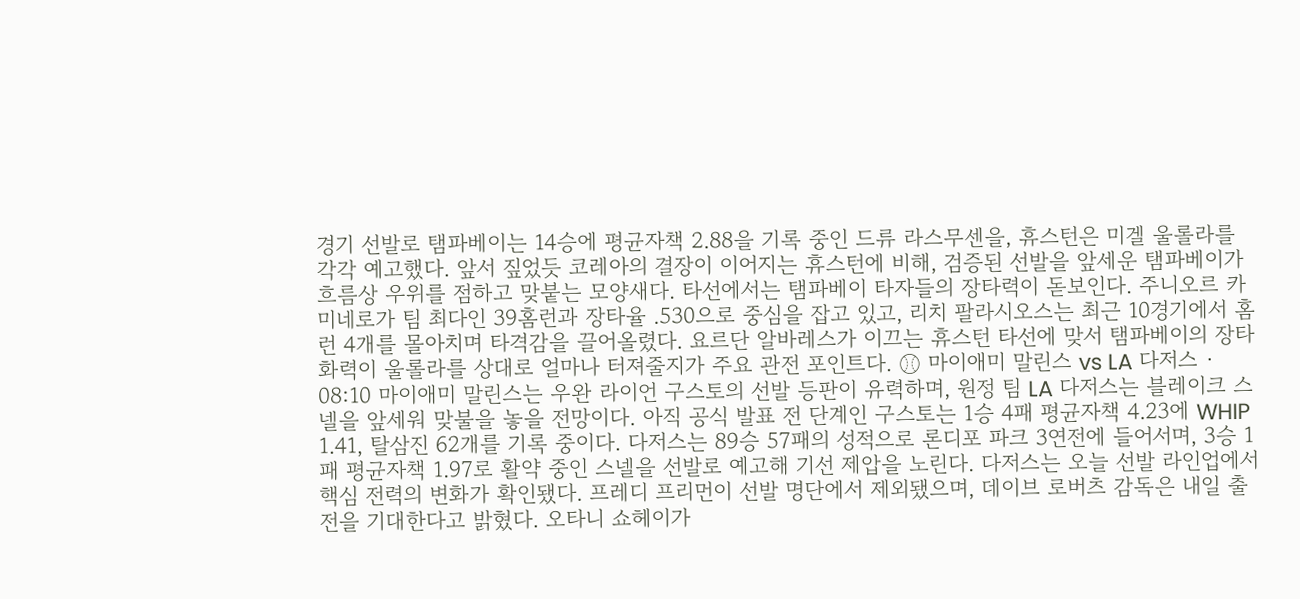경기 선발로 탬파베이는 14승에 평균자책 2.88을 기록 중인 드류 라스무센을, 휴스턴은 미겔 울롤라를 각각 예고했다. 앞서 짚었듯 코레아의 결장이 이어지는 휴스턴에 비해, 검증된 선발을 앞세운 탬파베이가 흐름상 우위를 점하고 맞붙는 모양새다. 타선에서는 탬파베이 타자들의 장타력이 돋보인다. 주니오르 카미네로가 팀 최다인 39홈런과 장타율 .530으로 중심을 잡고 있고, 리치 팔라시오스는 최근 10경기에서 홈런 4개를 몰아치며 타격감을 끌어올렸다. 요르단 알바레스가 이끄는 휴스턴 타선에 맞서 탬파베이의 장타 화력이 울롤라를 상대로 얼마나 터져줄지가 주요 관전 포인트다. ⚾ 마이애미 말린스 vs LA 다저스 · 08:10 마이애미 말린스는 우완 라이언 구스토의 선발 등판이 유력하며, 원정 팀 LA 다저스는 블레이크 스넬을 앞세워 맞불을 놓을 전망이다. 아직 공식 발표 전 단계인 구스토는 1승 4패 평균자책 4.23에 WHIP 1.41, 탈삼진 62개를 기록 중이다. 다저스는 89승 57패의 성적으로 론디포 파크 3연전에 들어서며, 3승 1패 평균자책 1.97로 활약 중인 스넬을 선발로 예고해 기선 제압을 노린다. 다저스는 오늘 선발 라인업에서 핵심 전력의 변화가 확인됐다. 프레디 프리먼이 선발 명단에서 제외됐으며, 데이브 로버츠 감독은 내일 출전을 기대한다고 밝혔다. 오타니 쇼헤이가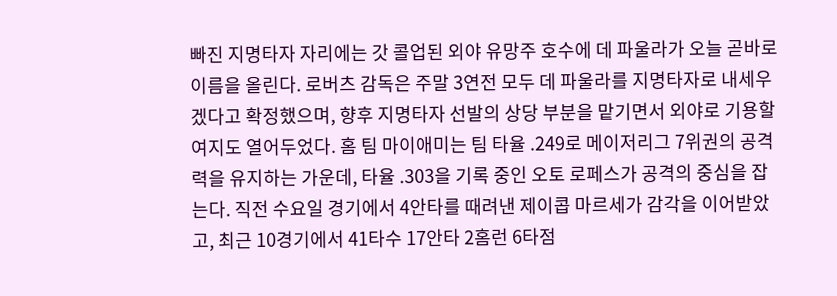빠진 지명타자 자리에는 갓 콜업된 외야 유망주 호수에 데 파울라가 오늘 곧바로 이름을 올린다. 로버츠 감독은 주말 3연전 모두 데 파울라를 지명타자로 내세우겠다고 확정했으며, 향후 지명타자 선발의 상당 부분을 맡기면서 외야로 기용할 여지도 열어두었다. 홈 팀 마이애미는 팀 타율 .249로 메이저리그 7위권의 공격력을 유지하는 가운데, 타율 .303을 기록 중인 오토 로페스가 공격의 중심을 잡는다. 직전 수요일 경기에서 4안타를 때려낸 제이콥 마르세가 감각을 이어받았고, 최근 10경기에서 41타수 17안타 2홈런 6타점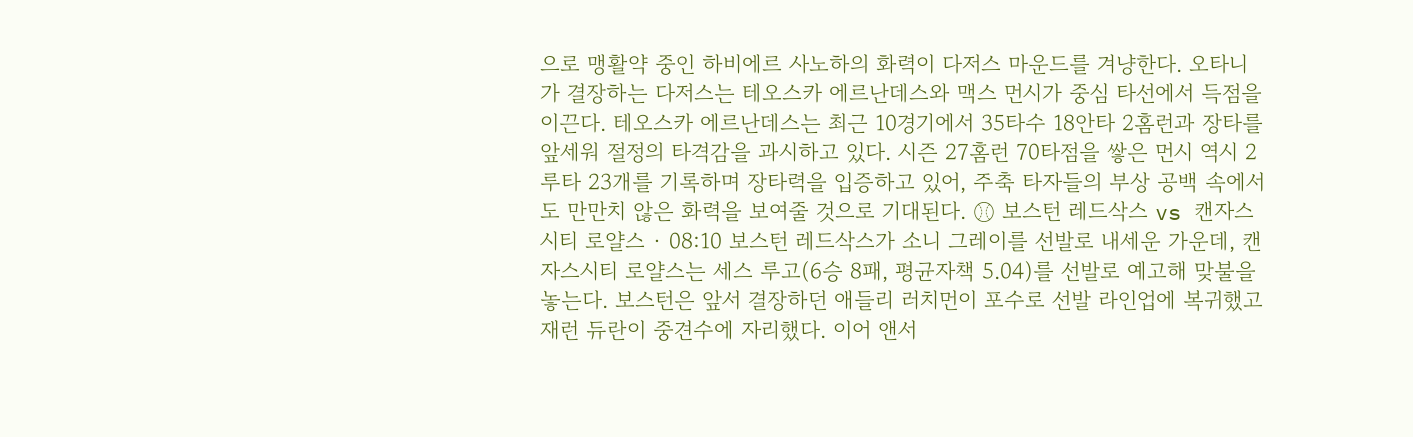으로 맹활약 중인 하비에르 사노하의 화력이 다저스 마운드를 겨냥한다. 오타니가 결장하는 다저스는 테오스카 에르난데스와 맥스 먼시가 중심 타선에서 득점을 이끈다. 테오스카 에르난데스는 최근 10경기에서 35타수 18안타 2홈런과 장타를 앞세워 절정의 타격감을 과시하고 있다. 시즌 27홈런 70타점을 쌓은 먼시 역시 2루타 23개를 기록하며 장타력을 입증하고 있어, 주축 타자들의 부상 공백 속에서도 만만치 않은 화력을 보여줄 것으로 기대된다. ⚾ 보스턴 레드삭스 vs 캔자스시티 로얄스 · 08:10 보스턴 레드삭스가 소니 그레이를 선발로 내세운 가운데, 캔자스시티 로얄스는 세스 루고(6승 8패, 평균자책 5.04)를 선발로 예고해 맞불을 놓는다. 보스턴은 앞서 결장하던 애들리 러치먼이 포수로 선발 라인업에 복귀했고 재런 듀란이 중견수에 자리했다. 이어 앤서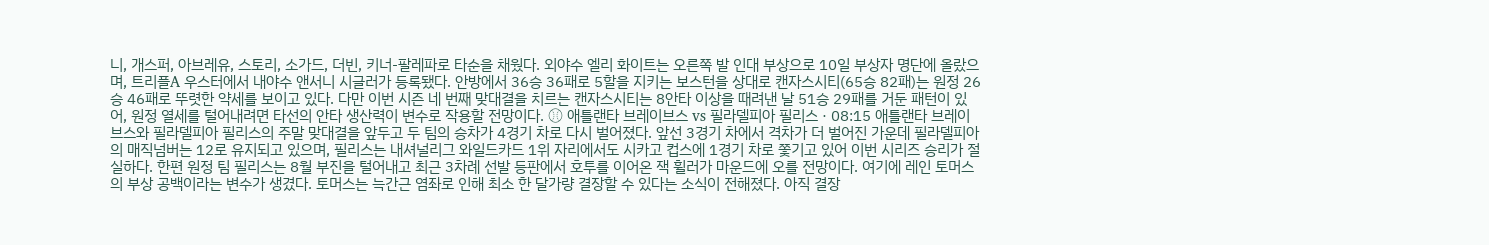니, 개스퍼, 아브레유, 스토리, 소가드, 더빈, 키너-팔레파로 타순을 채웠다. 외야수 엘리 화이트는 오른쪽 발 인대 부상으로 10일 부상자 명단에 올랐으며, 트리플A 우스터에서 내야수 앤서니 시글러가 등록됐다. 안방에서 36승 36패로 5할을 지키는 보스턴을 상대로 캔자스시티(65승 82패)는 원정 26승 46패로 뚜렷한 약세를 보이고 있다. 다만 이번 시즌 네 번째 맞대결을 치르는 캔자스시티는 8안타 이상을 때려낸 날 51승 29패를 거둔 패턴이 있어, 원정 열세를 털어내려면 타선의 안타 생산력이 변수로 작용할 전망이다. ⚾ 애틀랜타 브레이브스 vs 필라델피아 필리스 · 08:15 애틀랜타 브레이브스와 필라델피아 필리스의 주말 맞대결을 앞두고 두 팀의 승차가 4경기 차로 다시 벌어졌다. 앞선 3경기 차에서 격차가 더 벌어진 가운데 필라델피아의 매직넘버는 12로 유지되고 있으며, 필리스는 내셔널리그 와일드카드 1위 자리에서도 시카고 컵스에 1경기 차로 쫓기고 있어 이번 시리즈 승리가 절실하다. 한편 원정 팀 필리스는 8월 부진을 털어내고 최근 3차례 선발 등판에서 호투를 이어온 잭 휠러가 마운드에 오를 전망이다. 여기에 레인 토머스의 부상 공백이라는 변수가 생겼다. 토머스는 늑간근 염좌로 인해 최소 한 달가량 결장할 수 있다는 소식이 전해졌다. 아직 결장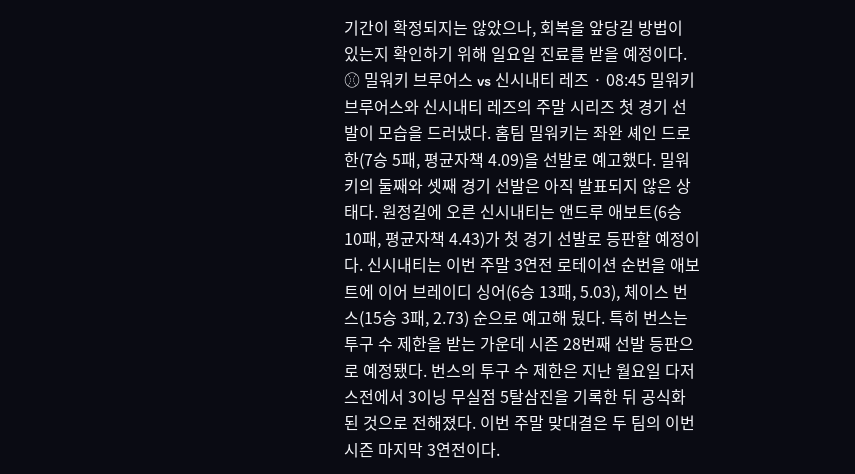기간이 확정되지는 않았으나, 회복을 앞당길 방법이 있는지 확인하기 위해 일요일 진료를 받을 예정이다. ⚾ 밀워키 브루어스 vs 신시내티 레즈 · 08:45 밀워키 브루어스와 신시내티 레즈의 주말 시리즈 첫 경기 선발이 모습을 드러냈다. 홈팀 밀워키는 좌완 셰인 드로한(7승 5패, 평균자책 4.09)을 선발로 예고했다. 밀워키의 둘째와 셋째 경기 선발은 아직 발표되지 않은 상태다. 원정길에 오른 신시내티는 앤드루 애보트(6승 10패, 평균자책 4.43)가 첫 경기 선발로 등판할 예정이다. 신시내티는 이번 주말 3연전 로테이션 순번을 애보트에 이어 브레이디 싱어(6승 13패, 5.03), 체이스 번스(15승 3패, 2.73) 순으로 예고해 뒀다. 특히 번스는 투구 수 제한을 받는 가운데 시즌 28번째 선발 등판으로 예정됐다. 번스의 투구 수 제한은 지난 월요일 다저스전에서 3이닝 무실점 5탈삼진을 기록한 뒤 공식화된 것으로 전해졌다. 이번 주말 맞대결은 두 팀의 이번 시즌 마지막 3연전이다.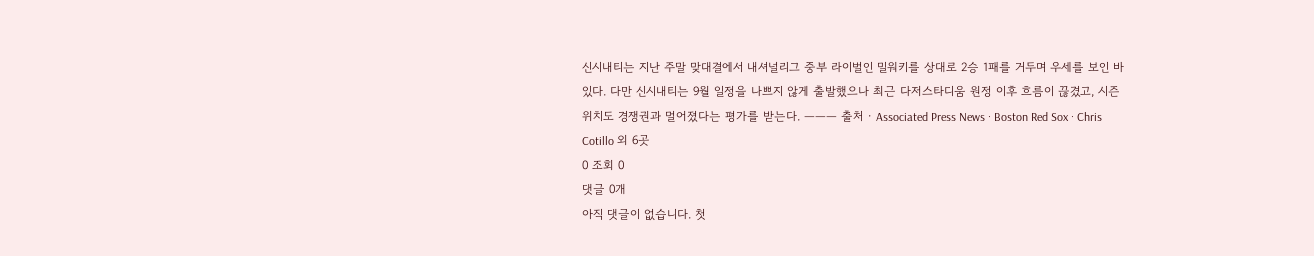신시내티는 지난 주말 맞대결에서 내셔널리그 중부 라이벌인 밀워키를 상대로 2승 1패를 거두며 우세를 보인 바 있다. 다만 신시내티는 9월 일정을 나쁘지 않게 출발했으나 최근 다저스타디움 원정 이후 흐름이 끊겼고, 시즌 위치도 경쟁권과 멀어졌다는 평가를 받는다. ――― 출처 · Associated Press News · Boston Red Sox · Chris Cotillo 외 6곳
0 조회 0
댓글 0개
아직 댓글이 없습니다. 첫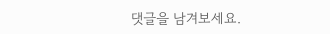댓글을 남겨보세요.